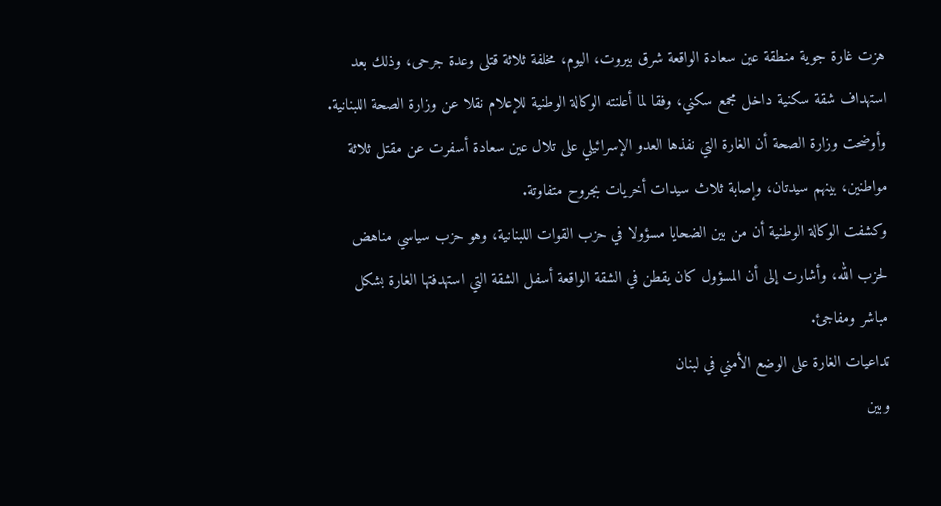هزت غارة جوية منطقة عين سعادة الواقعة شرق بيروت، اليوم، مخلفة ثلاثة قتلى وعدة جرحى، وذلك بعد استهداف شقة سكنية داخل مجمع سكني، وفقا لما أعلنته الوكالة الوطنية للإعلام نقلا عن وزارة الصحة اللبنانية.
وأوضحت وزارة الصحة أن الغارة التي نفذها العدو الإسرائيلي على تلال عين سعادة أسفرت عن مقتل ثلاثة مواطنين، بينهم سيدتان، وإصابة ثلاث سيدات أخريات بجروح متفاوتة.
وكشفت الوكالة الوطنية أن من بين الضحايا مسؤولا في حزب القوات اللبنانية، وهو حزب سياسي مناهض لحزب الله، وأشارت إلى أن المسؤول كان يقطن في الشقة الواقعة أسفل الشقة التي استهدفتها الغارة بشكل مباشر ومفاجئ.
تداعيات الغارة على الوضع الأمني في لبنان
وبين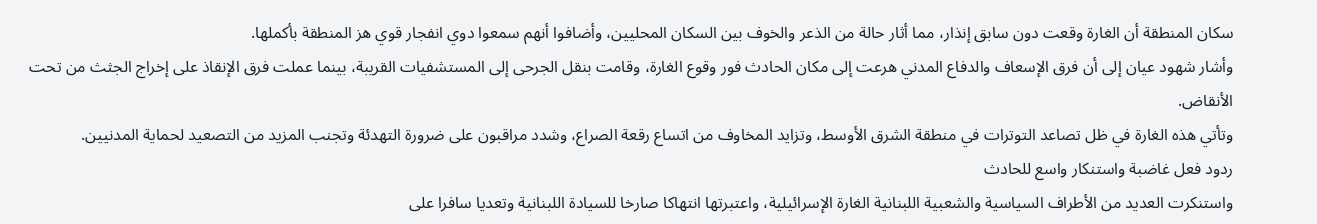سكان المنطقة أن الغارة وقعت دون سابق إنذار، مما أثار حالة من الذعر والخوف بين السكان المحليين، وأضافوا أنهم سمعوا دوي انفجار قوي هز المنطقة بأكملها.
وأشار شهود عيان إلى أن فرق الإسعاف والدفاع المدني هرعت إلى مكان الحادث فور وقوع الغارة، وقامت بنقل الجرحى إلى المستشفيات القريبة، بينما عملت فرق الإنقاذ على إخراج الجثث من تحت الأنقاض.
وتأتي هذه الغارة في ظل تصاعد التوترات في منطقة الشرق الأوسط، وتزايد المخاوف من اتساع رقعة الصراع، وشدد مراقبون على ضرورة التهدئة وتجنب المزيد من التصعيد لحماية المدنيين.
ردود فعل غاضبة واستنكار واسع للحادث
واستنكرت العديد من الأطراف السياسية والشعبية اللبنانية الغارة الإسرائيلية، واعتبرتها انتهاكا صارخا للسيادة اللبنانية وتعديا سافرا على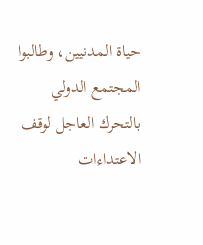حياة المدنيين، وطالبوا المجتمع الدولي بالتحرك العاجل لوقف الاعتداءات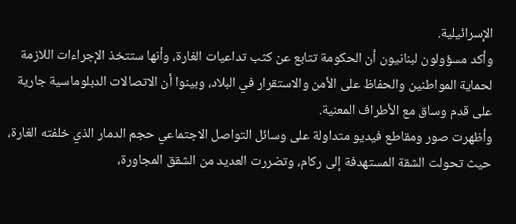الإسرائيلية.
وأكد مسؤولون لبنانيون أن الحكومة تتابع عن كثب تداعيات الغارة، وأنها ستتخذ الإجراءات اللازمة لحماية المواطنين والحفاظ على الأمن والاستقرار في البلاد، وبينوا أن الاتصالات الدبلوماسية جارية على قدم وساق مع الأطراف المعنية.
وأظهرت صور ومقاطع فيديو متداولة على وسائل التواصل الاجتماعي حجم الدمار الذي خلفته الغارة، حيث تحولت الشقة المستهدفة إلى ركام، وتضررت العديد من الشقق المجاورة،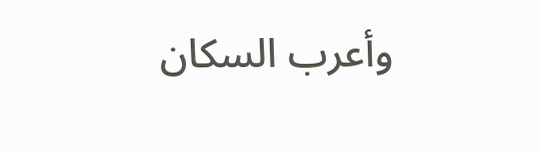وأعرب السكان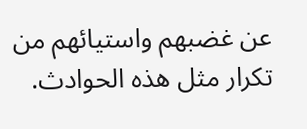عن غضبهم واستيائهم من تكرار مثل هذه الحوادث.